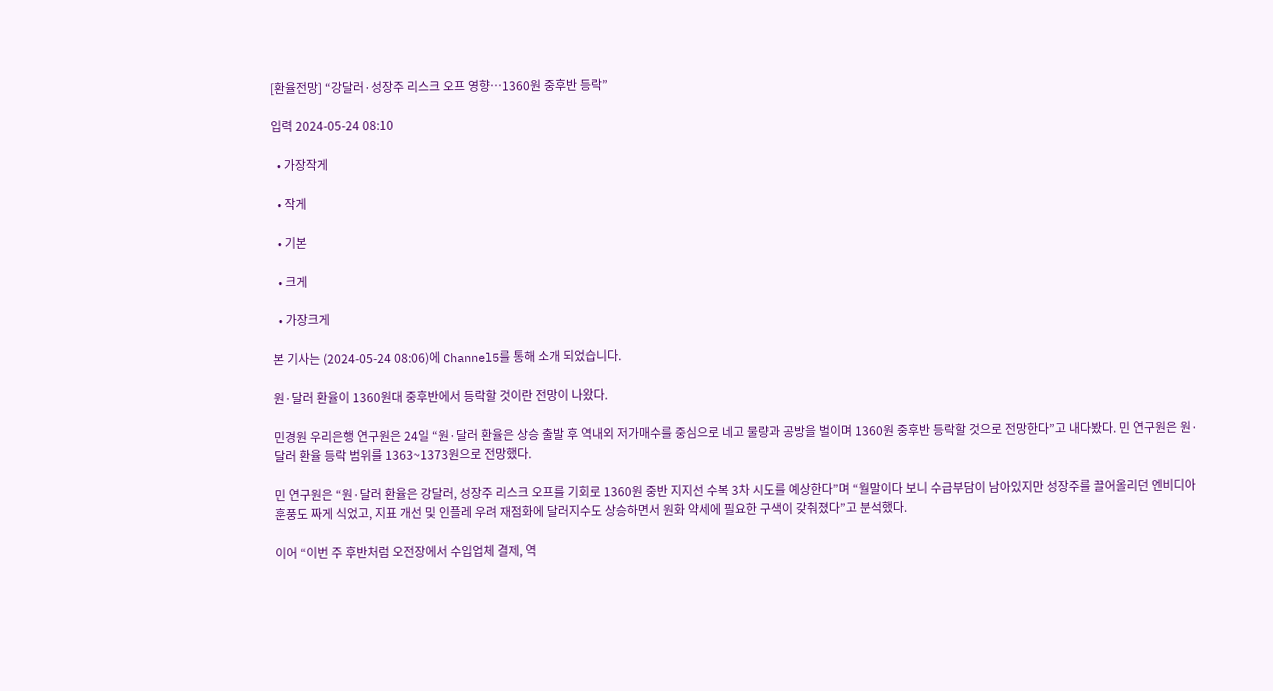[환율전망] “강달러·성장주 리스크 오프 영향…1360원 중후반 등락”

입력 2024-05-24 08:10

  • 가장작게

  • 작게

  • 기본

  • 크게

  • 가장크게

본 기사는 (2024-05-24 08:06)에 Channel5를 통해 소개 되었습니다.

원·달러 환율이 1360원대 중후반에서 등락할 것이란 전망이 나왔다.

민경원 우리은행 연구원은 24일 “원·달러 환율은 상승 출발 후 역내외 저가매수를 중심으로 네고 물량과 공방을 벌이며 1360원 중후반 등락할 것으로 전망한다”고 내다봤다. 민 연구원은 원·달러 환율 등락 범위를 1363~1373원으로 전망했다.

민 연구원은 “원·달러 환율은 강달러, 성장주 리스크 오프를 기회로 1360원 중반 지지선 수복 3차 시도를 예상한다”며 “월말이다 보니 수급부담이 남아있지만 성장주를 끌어올리던 엔비디아 훈풍도 짜게 식었고, 지표 개선 및 인플레 우려 재점화에 달러지수도 상승하면서 원화 약세에 필요한 구색이 갖춰졌다”고 분석했다.

이어 “이번 주 후반처럼 오전장에서 수입업체 결제, 역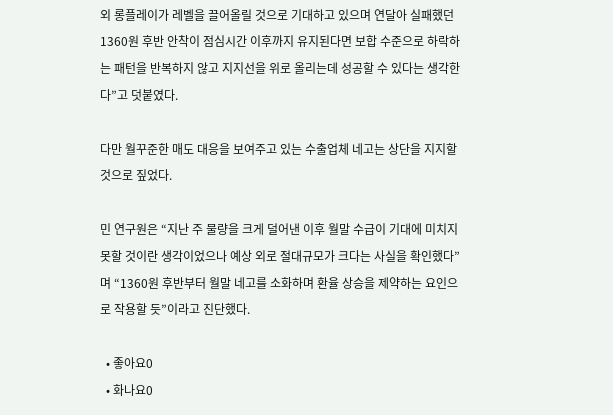외 롱플레이가 레벨을 끌어올릴 것으로 기대하고 있으며 연달아 실패했던 1360원 후반 안착이 점심시간 이후까지 유지된다면 보합 수준으로 하락하는 패턴을 반복하지 않고 지지선을 위로 올리는데 성공할 수 있다는 생각한다”고 덧붙였다.

다만 월꾸준한 매도 대응을 보여주고 있는 수출업체 네고는 상단을 지지할 것으로 짚었다.

민 연구원은 “지난 주 물량을 크게 덜어낸 이후 월말 수급이 기대에 미치지 못할 것이란 생각이었으나 예상 외로 절대규모가 크다는 사실을 확인했다”며 “1360원 후반부터 월말 네고를 소화하며 환율 상승을 제약하는 요인으로 작용할 듯”이라고 진단했다.

  • 좋아요0
  • 화나요0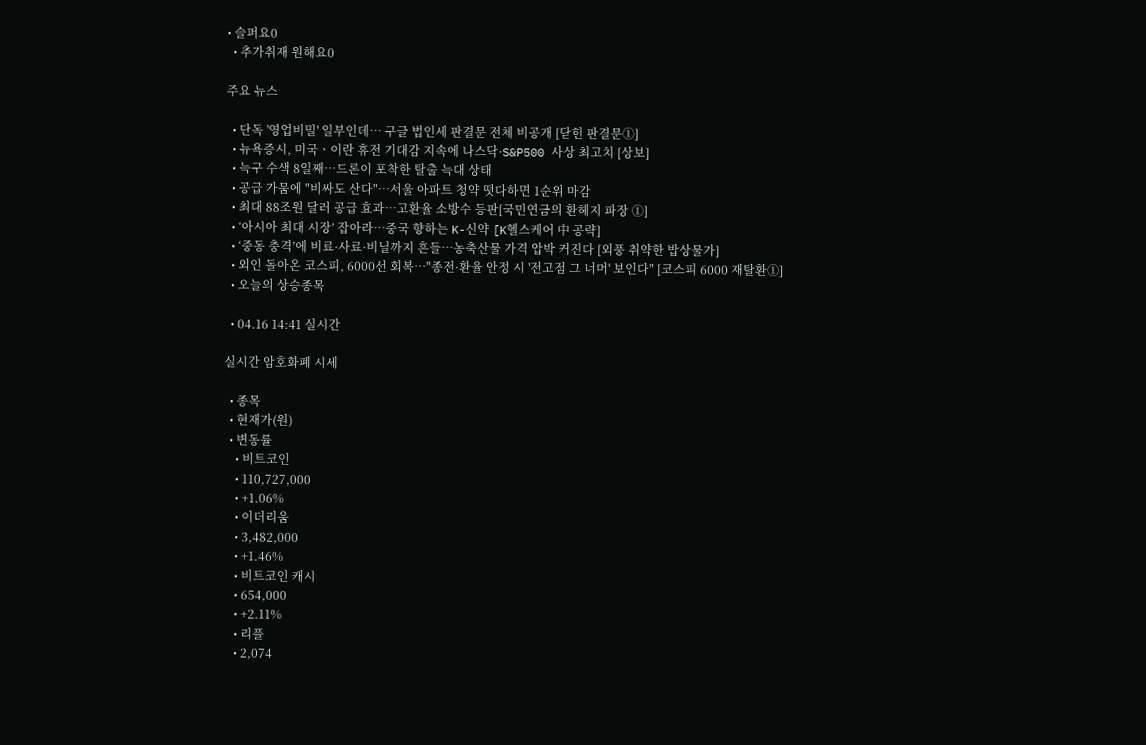• 슬퍼요0
  • 추가취재 원해요0

주요 뉴스

  • 단독 '영업비밀' 일부인데… 구글 법인세 판결문 전체 비공개 [닫힌 판결문①]
  • 뉴욕증시, 미국ㆍ이란 휴전 기대감 지속에 나스닥·S&P500 사상 최고치 [상보]
  • 늑구 수색 8일째…드론이 포착한 탈출 늑대 상태
  • 공급 가뭄에 "비싸도 산다"⋯서울 아파트 청약 떳다하면 1순위 마감
  • 최대 88조원 달러 공급 효과…고환율 소방수 등판[국민연금의 환헤지 파장 ①]
  • ‘아시아 최대 시장’ 잡아라…중국 향하는 K-신약 [K헬스케어 中 공략]
  • ‘중동 충격’에 비료·사료·비닐까지 흔들…농축산물 가격 압박 커진다 [외풍 취약한 밥상물가]
  • 외인 돌아온 코스피, 6000선 회복…"종전·환율 안정 시 '전고점 그 너머' 보인다" [코스피 6000 재탈환①]
  • 오늘의 상승종목

  • 04.16 14:41 실시간

실시간 암호화폐 시세

  • 종목
  • 현재가(원)
  • 변동률
    • 비트코인
    • 110,727,000
    • +1.06%
    • 이더리움
    • 3,482,000
    • +1.46%
    • 비트코인 캐시
    • 654,000
    • +2.11%
    • 리플
    • 2,074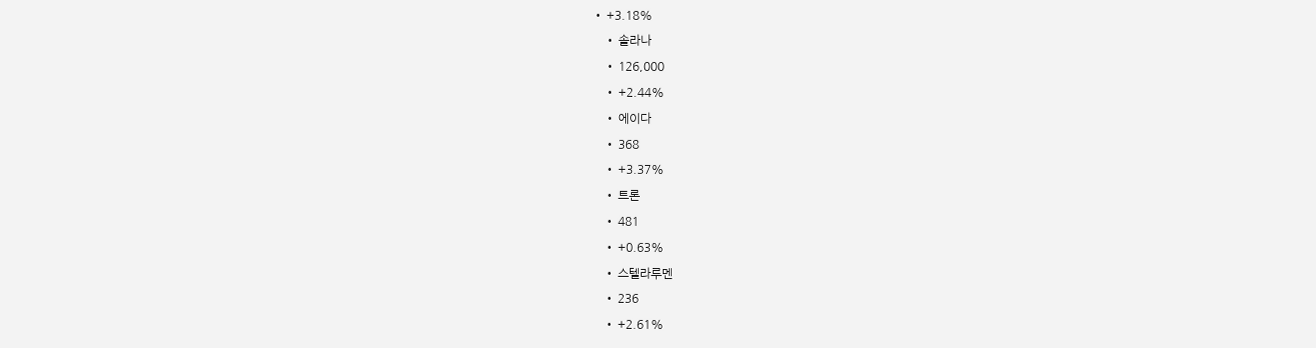• +3.18%
    • 솔라나
    • 126,000
    • +2.44%
    • 에이다
    • 368
    • +3.37%
    • 트론
    • 481
    • +0.63%
    • 스텔라루멘
    • 236
    • +2.61%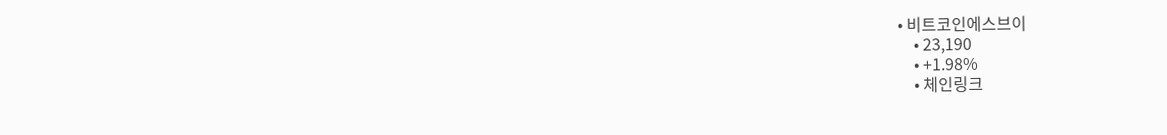• 비트코인에스브이
    • 23,190
    • +1.98%
    • 체인링크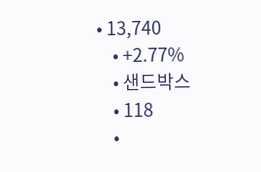• 13,740
    • +2.77%
    • 샌드박스
    • 118
    •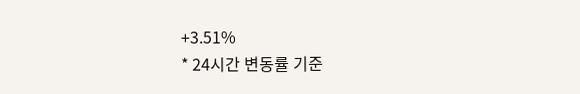+3.51%
* 24시간 변동률 기준